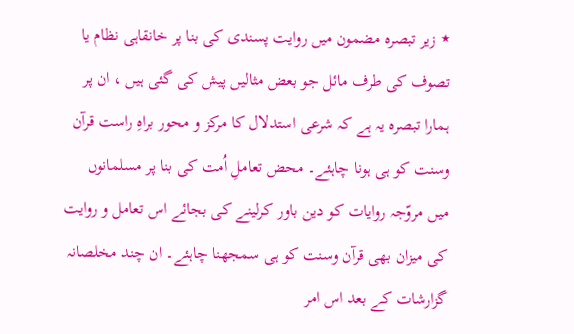٭ زیر تبصرہ مضمون میں روایت پسندی کی بنا پر خانقاہی نظام یا تصوف کی طرف مائل جو بعض مثالیں پیش کی گئی ہیں ، ان پر ہمارا تبصرہ یہ ہے کہ شرعی استدلال کا مرکز و محور براہِ راست قرآن وسنت کو ہی ہونا چاہئے۔ محض تعاملِ اُمت کی بنا پر مسلمانوں میں مروّجہ روایات کو دین باور کرلینے کی بجائے اس تعامل و روایت کی میزان بھی قرآن وسنت کو ہی سمجھنا چاہئے۔ ان چند مخلصانہ گزارشات کے بعد اس امر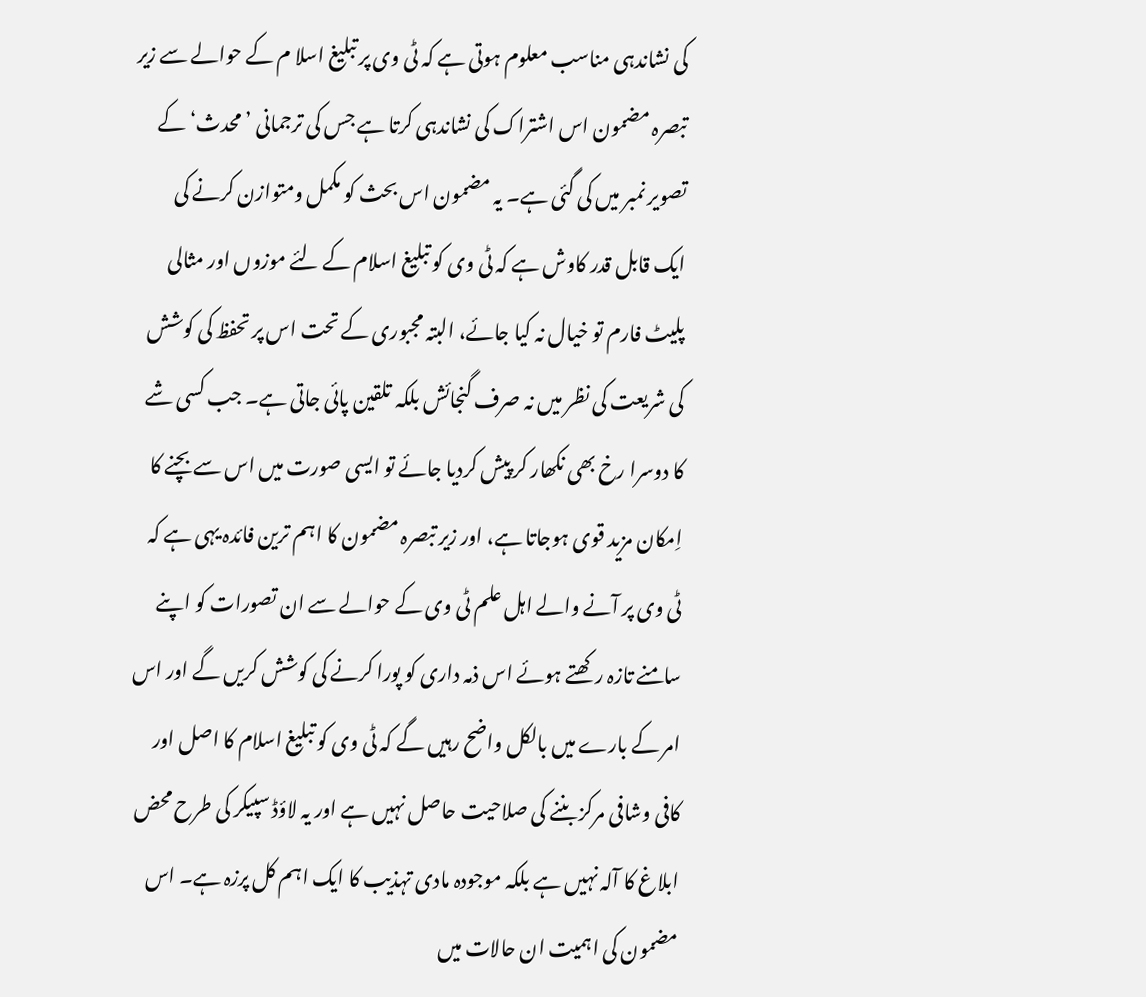کی نشاندہی مناسب معلوم ہوتی ہے کہ ٹی وی پر تبلیغ اسلا م کے حوالے سے زیر تبصرہ مضمون اس اشتراک کی نشاندہی کرتا ہے جس کی ترجمانی ’محدث‘ کے تصویر نمبر میں کی گئی ہے۔ یہ مضمون اس بحث کو مکمل ومتوازن کرنے کی ایک قابل قدر کاوش ہے کہ ٹی وی کو تبلیغ اسلام کے لئے موزوں اور مثالی پلیٹ فارم تو خیال نہ کیا جائے، البتہ مجبوری کے تحت اس پر تحفظ کی کوشش کی شریعت کی نظر میں نہ صرف گنجائش بلکہ تلقین پائی جاتی ہے۔ جب کسی شے کا دوسرا رخ بھی نکھار کر پیش کردیا جائے تو ایسی صورت میں اس سے بچنے کا اِمکان مزید قوی ہوجاتا ہے، اور زیر تبصرہ مضمون کا اہم ترین فائدہ یہی ہے کہ ٹی وی پر آنے والے اہل علم ٹی وی کے حوالے سے ان تصورات کو اپنے سامنے تازہ رکھتے ہوئے اس ذمہ داری کو پورا کرنے کی کوشش کریں گے اور اس امر کے بارے میں بالکل واضح رہیں گے کہ ٹی وی کو تبلیغ اسلام کا اصل اور کافی وشافی مرکز بننے کی صلاحیت حاصل نہیں ہے اور یہ لاؤڈ سپیکر کی طرح محض ابلاغ کا آلہ نہیں ہے بلکہ موجودہ مادی تہذیب کا ایک اہم کل پرزہ ہے۔ اس مضمون کی اہمیت ان حالات میں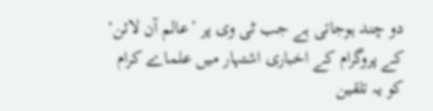دو چند ہوجاتی ہے جب ٹی وی پر ’عالم آن لائن‘ کے پروگرام کے اخباری اشتہار میں علماے کرام کو یہ تلقین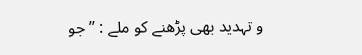و تہدید بھی پڑھنے کو ملے : ’’ جو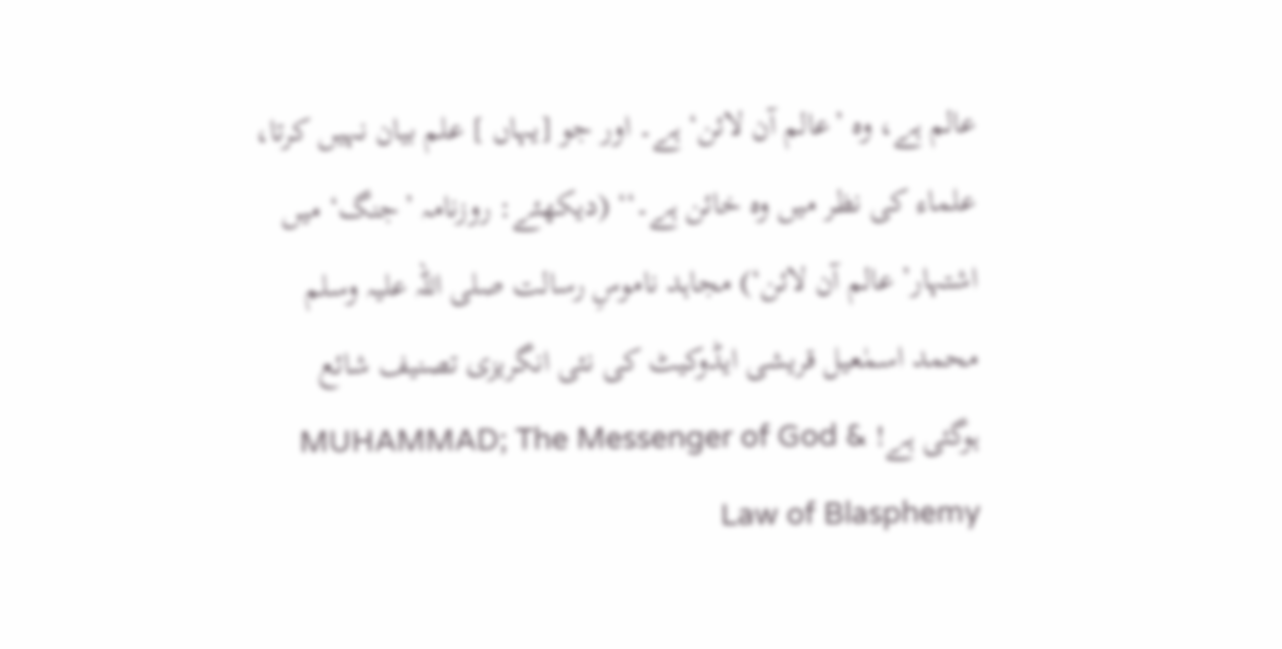عالم ہے، وہ ’عالم آن لائن‘ ہے۔ اور جو [یہاں ] علم بیان نہیں کرتا، علماء کی نظر میں وہ خائن ہے۔‘‘ (دیکھئے: روزنامہ ’جنگ‘ میں اشتہار’ عالم آن لائن‘) مجاہد ناموسِ رسالت صلی اللہ علیہ وسلم محمد اسمٰعیل قریشی ایڈوکیٹ کی نئی انگریزی تصنیف شائع ہوگئی ہے! MUHAMMAD; The Messenger of God & Law of Blasphemy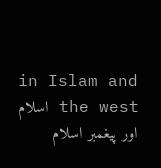in Islam and the west اسلام اور پیغمبر اسلام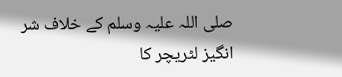صلی اللہ علیہ وسلم کے خلاف شر انگیز لٹریچر کا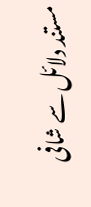مستند دلائل سے شافی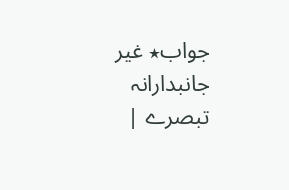جواب٭ غیر جانبدارانہ تبصرے |